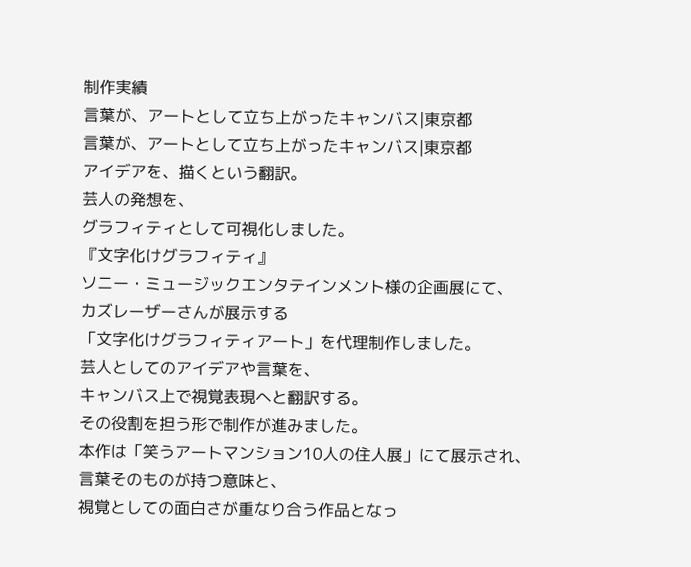制作実績
言葉が、アートとして立ち上がったキャンバス|東京都
言葉が、アートとして立ち上がったキャンバス|東京都
アイデアを、描くという翻訳。
芸人の発想を、
グラフィティとして可視化しました。
『文字化けグラフィティ』
ソニー・ミュージックエンタテインメント様の企画展にて、
カズレーザーさんが展示する
「文字化けグラフィティアート」を代理制作しました。
芸人としてのアイデアや言葉を、
キャンバス上で視覚表現へと翻訳する。
その役割を担う形で制作が進みました。
本作は「笑うアートマンション10人の住人展」にて展示され、
言葉そのものが持つ意味と、
視覚としての面白さが重なり合う作品となっ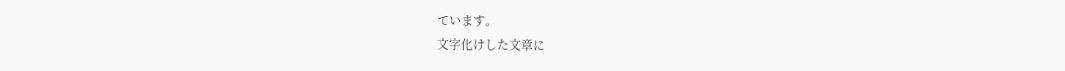ています。
文字化けした文章に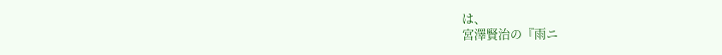は、
宮澤賢治の『雨ニ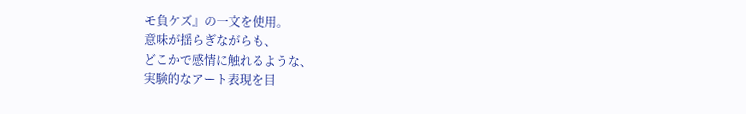モ負ケズ』の一文を使用。
意味が揺らぎながらも、
どこかで感情に触れるような、
実験的なアート表現を目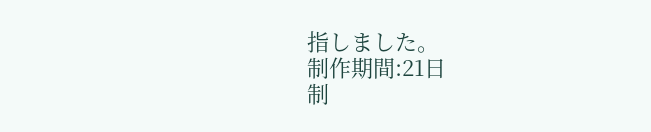指しました。
制作期間:21日
制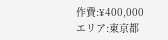作費:¥400,000
エリア:東京都